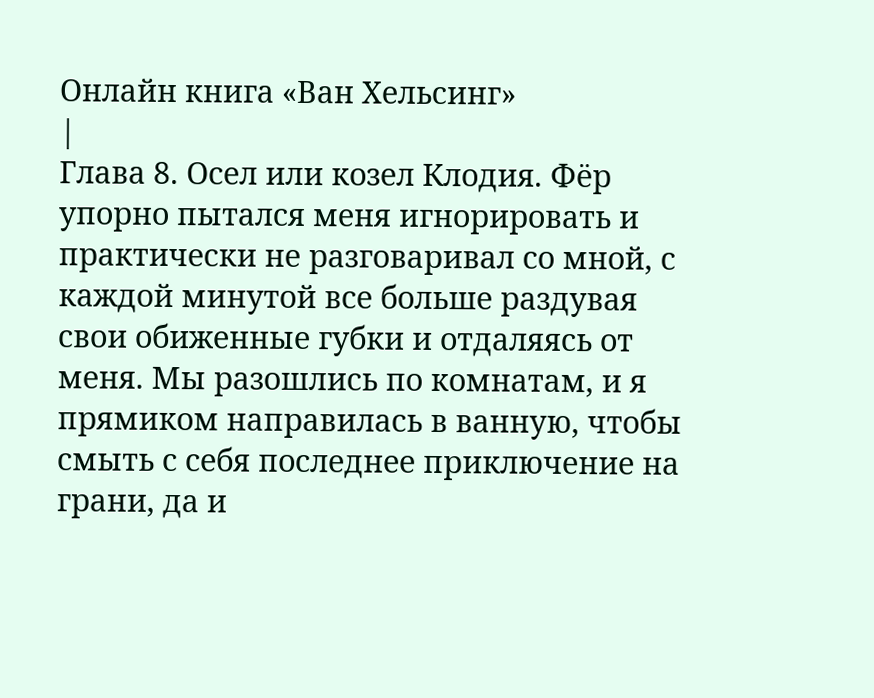Онлайн книга «Ван Хельсинг»
|
Глава 8. Осел или козел Клодия. Фёр упорно пытался меня игнорировать и практически не разговаривал со мной, с каждой минутой все больше раздувая свои обиженные губки и отдаляясь от меня. Мы разошлись по комнатам, и я прямиком направилась в ванную, чтобы смыть с себя последнее приключение на грани, да и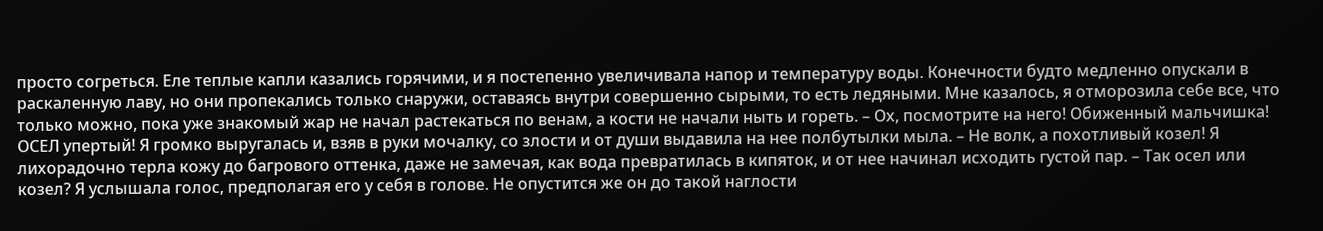просто согреться. Еле теплые капли казались горячими, и я постепенно увеличивала напор и температуру воды. Конечности будто медленно опускали в раскаленную лаву, но они пропекались только снаружи, оставаясь внутри совершенно сырыми, то есть ледяными. Мне казалось, я отморозила себе все, что только можно, пока уже знакомый жар не начал растекаться по венам, а кости не начали ныть и гореть. – Ох, посмотрите на него! Обиженный мальчишка! ОСЕЛ упертый! Я громко выругалась и, взяв в руки мочалку, со злости и от души выдавила на нее полбутылки мыла. – Не волк, а похотливый козел! Я лихорадочно терла кожу до багрового оттенка, даже не замечая, как вода превратилась в кипяток, и от нее начинал исходить густой пар. – Так осел или козел? Я услышала голос, предполагая его у себя в голове. Не опустится же он до такой наглости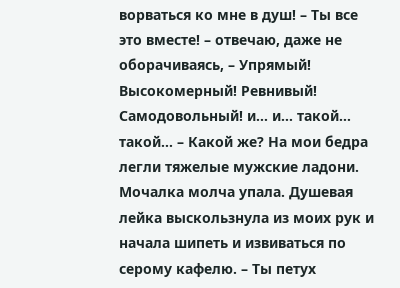ворваться ко мне в душ! – Ты все это вместе! – отвечаю, даже не оборачиваясь, – Упрямый! Высокомерный! Ревнивый! Самодовольный! и… и… такой… такой… – Какой же? На мои бедра легли тяжелые мужские ладони. Мочалка молча упала. Душевая лейка выскользнула из моих рук и начала шипеть и извиваться по серому кафелю. – Ты петух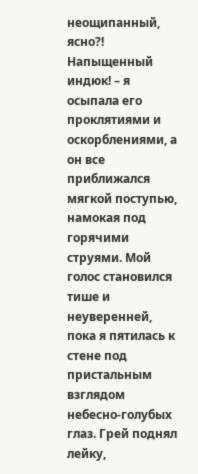неощипанный, ясно?! Напыщенный индюк! – я осыпала его проклятиями и оскорблениями, а он все приближался мягкой поступью, намокая под горячими струями. Мой голос становился тише и неуверенней, пока я пятилась к стене под пристальным взглядом небесно-голубых глаз. Грей поднял лейку,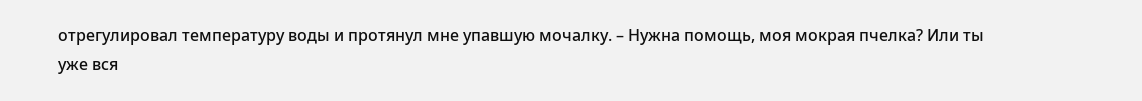отрегулировал температуру воды и протянул мне упавшую мочалку. – Нужна помощь, моя мокрая пчелка? Или ты уже вся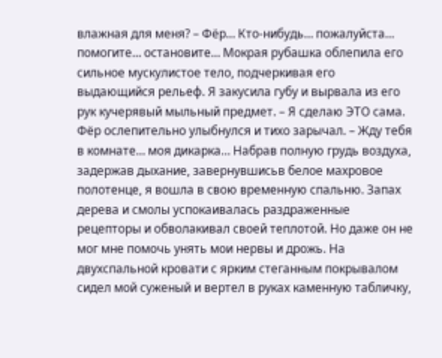влажная для меня? – Фёр… Кто-нибудь… пожалуйста… помогите… остановите… Мокрая рубашка облепила его сильное мускулистое тело, подчеркивая его выдающийся рельеф. Я закусила губу и вырвала из его рук кучерявый мыльный предмет. – Я сделаю ЭТО сама. Фёр ослепительно улыбнулся и тихо зарычал. – Жду тебя в комнате… моя дикарка… Набрав полную грудь воздуха, задержав дыхание, завернувшисьв белое махровое полотенце, я вошла в свою временную спальню. Запах дерева и смолы успокаивалась раздраженные рецепторы и обволакивал своей теплотой. Но даже он не мог мне помочь унять мои нервы и дрожь. На двухспальной кровати с ярким стеганным покрывалом сидел мой суженый и вертел в руках каменную табличку,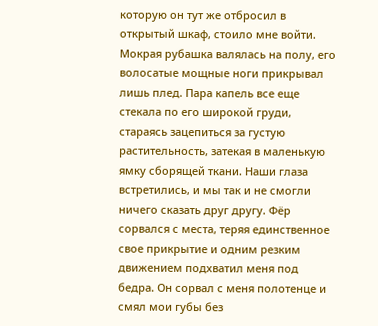которую он тут же отбросил в открытый шкаф, стоило мне войти. Мокрая рубашка валялась на полу, его волосатые мощные ноги прикрывал лишь плед. Пара капель все еще стекала по его широкой груди, стараясь зацепиться за густую растительность, затекая в маленькую ямку сборящей ткани. Наши глаза встретились, и мы так и не смогли ничего сказать друг другу. Фёр сорвался с места, теряя единственное свое прикрытие и одним резким движением подхватил меня под бедра. Он сорвал с меня полотенце и смял мои губы без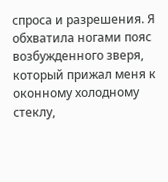спроса и разрешения. Я обхватила ногами пояс возбужденного зверя, который прижал меня к оконному холодному стеклу,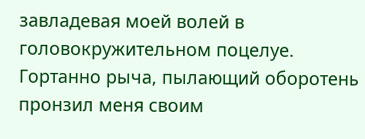завладевая моей волей в головокружительном поцелуе. Гортанно рыча, пылающий оборотень пронзил меня своим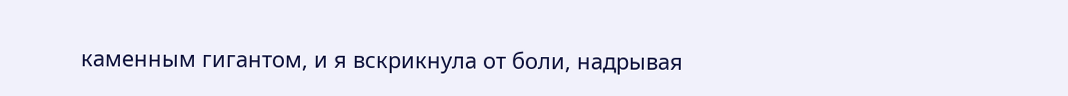каменным гигантом, и я вскрикнула от боли, надрывая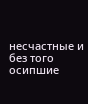несчастные и без того осипшие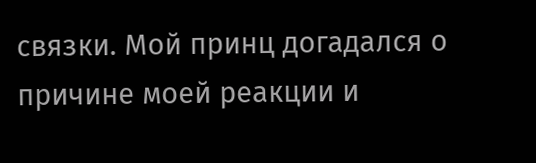связки. Мой принц догадался о причине моей реакции и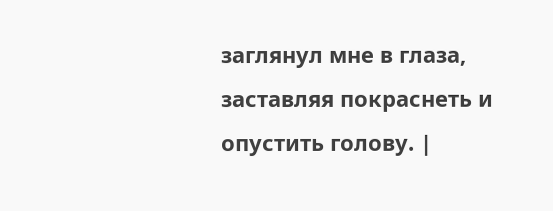заглянул мне в глаза, заставляя покраснеть и опустить голову. |